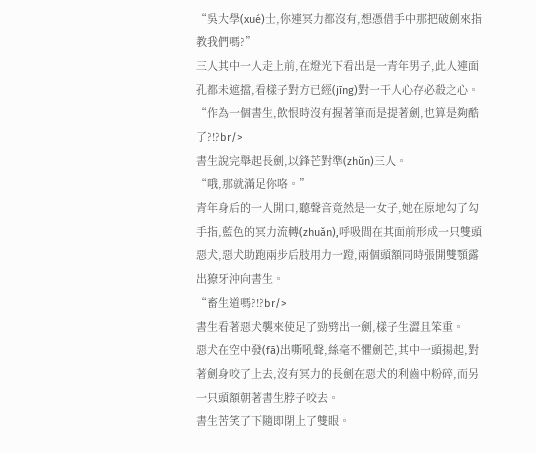“吳大學(xué)士,你連冥力都沒有,想憑借手中那把破劍來指教我們嗎?”
三人其中一人走上前,在燈光下看出是一青年男子,此人連面孔都未遮擋,看樣子對方已經(jīng)對一干人心存必殺之心。
“作為一個書生,飲恨時沒有握著筆而是提著劍,也算是夠酷了?!?br/>
書生說完舉起長劍,以鋒芒對準(zhǔn)三人。
“哦,那就滿足你咯。”
青年身后的一人開口,聽聲音竟然是一女子,她在原地勾了勾手指,藍色的冥力流轉(zhuǎn),呼吸間在其面前形成一只雙頭惡犬,惡犬助跑兩步后肢用力一蹬,兩個頭額同時張開雙顎露出獠牙沖向書生。
“畜生道嗎?!?br/>
書生看著惡犬襲來使足了勁劈出一劍,樣子生澀且笨重。
惡犬在空中發(fā)出嘶吼聲,絲毫不懼劍芒,其中一頭揚起,對著劍身咬了上去,沒有冥力的長劍在惡犬的利齒中粉碎,而另一只頭額朝著書生脖子咬去。
書生苦笑了下隨即閉上了雙眼。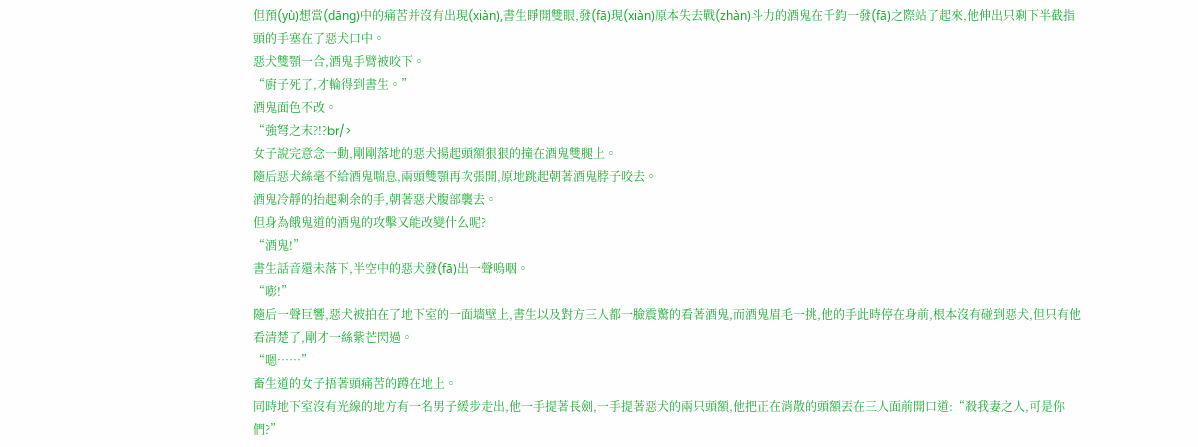但預(yù)想當(dāng)中的痛苦并沒有出現(xiàn),書生睜開雙眼,發(fā)現(xiàn)原本失去戰(zhàn)斗力的酒鬼在千鈞一發(fā)之際站了起來,他伸出只剩下半截指頭的手塞在了惡犬口中。
惡犬雙顎一合,酒鬼手臂被咬下。
“廚子死了,才輪得到書生。”
酒鬼面色不改。
“強弩之末?!?br/>
女子說完意念一動,剛剛落地的惡犬揚起頭額狠狠的撞在酒鬼雙腿上。
隨后惡犬絲毫不給酒鬼喘息,兩頭雙顎再次張開,原地跳起朝著酒鬼脖子咬去。
酒鬼冷靜的抬起剩余的手,朝著惡犬腹部襲去。
但身為餓鬼道的酒鬼的攻擊又能改變什么呢?
“酒鬼!”
書生話音還未落下,半空中的惡犬發(fā)出一聲嗚咽。
“嘭!”
隨后一聲巨響,惡犬被拍在了地下室的一面墻壁上,書生以及對方三人都一臉震驚的看著酒鬼,而酒鬼眉毛一挑,他的手此時停在身前,根本沒有碰到惡犬,但只有他看清楚了,剛才一絲紫芒閃過。
“嗯……”
畜生道的女子捂著頭痛苦的蹲在地上。
同時地下室沒有光線的地方有一名男子緩步走出,他一手提著長劍,一手提著惡犬的兩只頭額,他把正在消散的頭額丟在三人面前開口道:“殺我妻之人,可是你們?”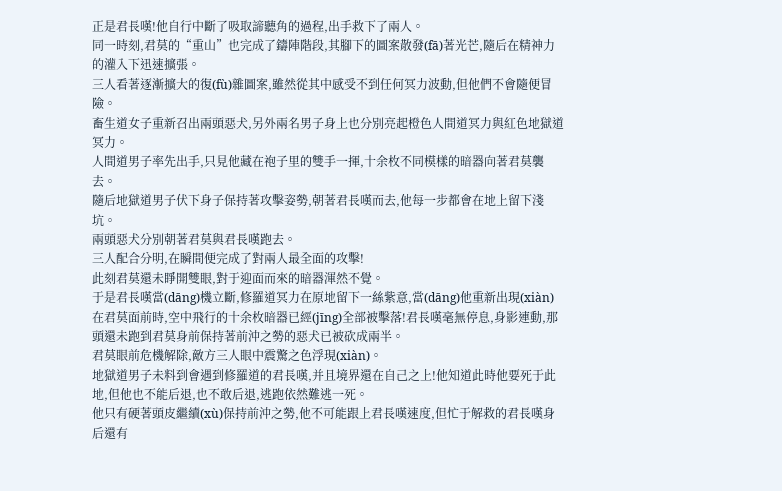正是君長嘆!他自行中斷了吸取諦聽角的過程,出手救下了兩人。
同一時刻,君莫的“重山”也完成了鑄陣階段,其腳下的圖案散發(fā)著光芒,隨后在精神力的灌入下迅速擴張。
三人看著逐漸擴大的復(fù)雜圖案,雖然從其中感受不到任何冥力波動,但他們不會隨便冒險。
畜生道女子重新召出兩頭惡犬,另外兩名男子身上也分別亮起橙色人間道冥力與紅色地獄道冥力。
人間道男子率先出手,只見他藏在袍子里的雙手一揮,十余枚不同模樣的暗器向著君莫襲去。
隨后地獄道男子伏下身子保持著攻擊姿勢,朝著君長嘆而去,他每一步都會在地上留下淺坑。
兩頭惡犬分別朝著君莫與君長嘆跑去。
三人配合分明,在瞬間便完成了對兩人最全面的攻擊!
此刻君莫還未睜開雙眼,對于迎面而來的暗器渾然不覺。
于是君長嘆當(dāng)機立斷,修羅道冥力在原地留下一絲紫意,當(dāng)他重新出現(xiàn)在君莫面前時,空中飛行的十余枚暗器已經(jīng)全部被擊落!君長嘆毫無停息,身影連動,那頭還未跑到君莫身前保持著前沖之勢的惡犬已被砍成兩半。
君莫眼前危機解除,敵方三人眼中震驚之色浮現(xiàn)。
地獄道男子未料到會遇到修羅道的君長嘆,并且境界還在自己之上!他知道此時他要死于此地,但他也不能后退,也不敢后退,逃跑依然難逃一死。
他只有硬著頭皮繼續(xù)保持前沖之勢,他不可能跟上君長嘆速度,但忙于解救的君長嘆身后還有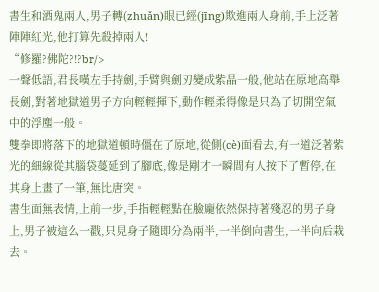書生和酒鬼兩人,男子轉(zhuǎn)眼已經(jīng)欺進兩人身前,手上泛著陣陣紅光,他打算先殺掉兩人!
“修羅?佛陀?!?br/>
一聲低語,君長嘆左手持劍,手臂與劍刃變成紫晶一般,他站在原地高舉長劍,對著地獄道男子方向輕輕揮下,動作輕柔得像是只為了切開空氣中的浮塵一般。
雙拳即將落下的地獄道頓時僵在了原地,從側(cè)面看去,有一道泛著紫光的細線從其腦袋蔓延到了腳底,像是剛才一瞬間有人按下了暫停,在其身上畫了一筆,無比唐突。
書生面無表情,上前一步,手指輕輕點在臉龐依然保持著殘忍的男子身上,男子被這么一戳,只見身子隨即分為兩半,一半倒向書生,一半向后栽去。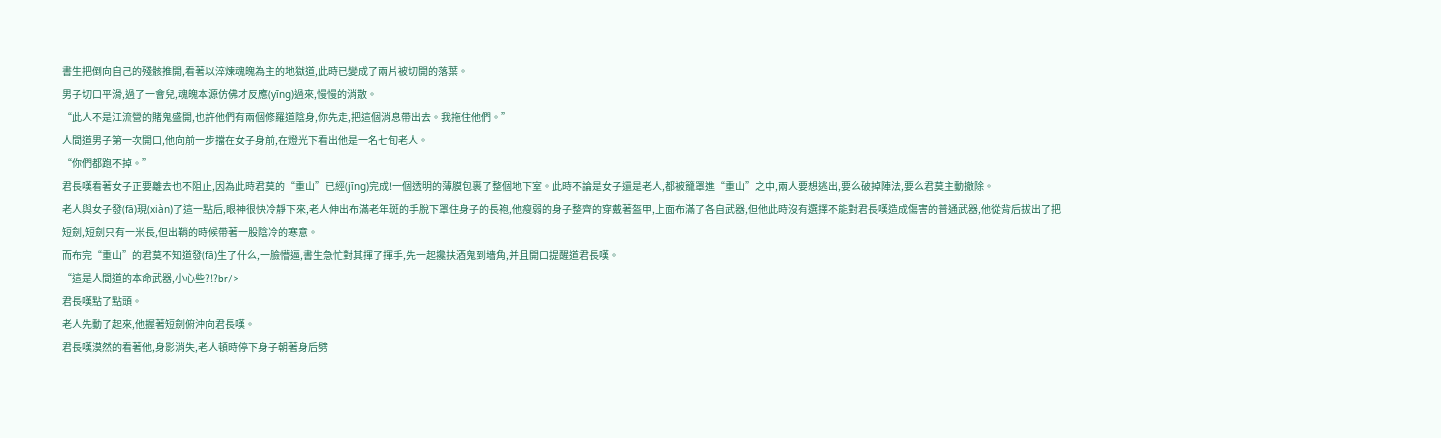書生把倒向自己的殘骸推開,看著以淬煉魂魄為主的地獄道,此時已變成了兩片被切開的落葉。
男子切口平滑,過了一會兒,魂魄本源仿佛才反應(yīng)過來,慢慢的消散。
“此人不是江流營的賭鬼盛開,也許他們有兩個修羅道陰身,你先走,把這個消息帶出去。我拖住他們。”
人間道男子第一次開口,他向前一步擋在女子身前,在燈光下看出他是一名七旬老人。
“你們都跑不掉。”
君長嘆看著女子正要離去也不阻止,因為此時君莫的“重山”已經(jīng)完成!一個透明的薄膜包裹了整個地下室。此時不論是女子還是老人,都被籠罩進“重山”之中,兩人要想逃出,要么破掉陣法,要么君莫主動撤除。
老人與女子發(fā)現(xiàn)了這一點后,眼神很快冷靜下來,老人伸出布滿老年斑的手脫下罩住身子的長袍,他瘦弱的身子整齊的穿戴著盔甲,上面布滿了各自武器,但他此時沒有選擇不能對君長嘆造成傷害的普通武器,他從背后拔出了把短劍,短劍只有一米長,但出鞘的時候帶著一股陰冷的寒意。
而布完“重山”的君莫不知道發(fā)生了什么,一臉懵逼,書生急忙對其揮了揮手,先一起攙扶酒鬼到墻角,并且開口提醒道君長嘆。
“這是人間道的本命武器,小心些?!?br/>
君長嘆點了點頭。
老人先動了起來,他握著短劍俯沖向君長嘆。
君長嘆漠然的看著他,身影消失,老人頓時停下身子朝著身后劈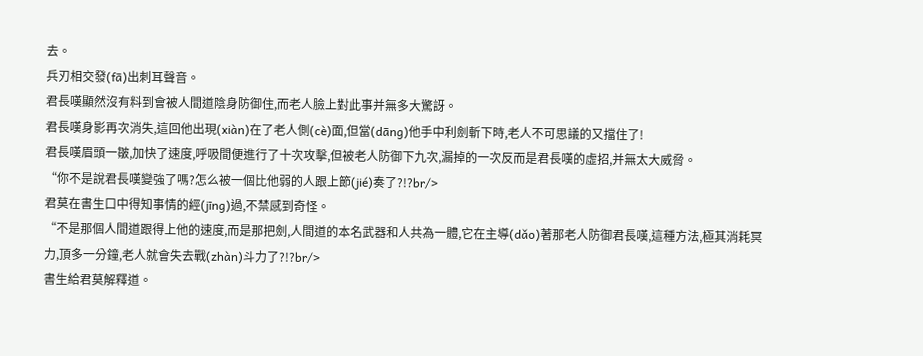去。
兵刃相交發(fā)出刺耳聲音。
君長嘆顯然沒有料到會被人間道陰身防御住,而老人臉上對此事并無多大驚訝。
君長嘆身影再次消失,這回他出現(xiàn)在了老人側(cè)面,但當(dāng)他手中利劍斬下時,老人不可思議的又擋住了!
君長嘆眉頭一皺,加快了速度,呼吸間便進行了十次攻擊,但被老人防御下九次,漏掉的一次反而是君長嘆的虛招,并無太大威脅。
“你不是說君長嘆變強了嗎?怎么被一個比他弱的人跟上節(jié)奏了?!?br/>
君莫在書生口中得知事情的經(jīng)過,不禁感到奇怪。
“不是那個人間道跟得上他的速度,而是那把劍,人間道的本名武器和人共為一體,它在主導(dǎo)著那老人防御君長嘆,這種方法,極其消耗冥力,頂多一分鐘,老人就會失去戰(zhàn)斗力了?!?br/>
書生給君莫解釋道。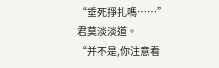“垂死掙扎嗎……”
君莫淡淡道。
“并不是,你注意看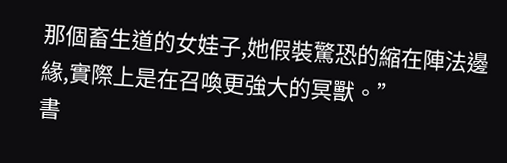那個畜生道的女娃子,她假裝驚恐的縮在陣法邊緣,實際上是在召喚更強大的冥獸。”
書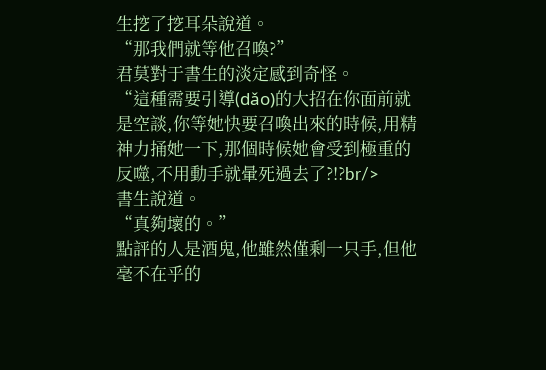生挖了挖耳朵說道。
“那我們就等他召喚?”
君莫對于書生的淡定感到奇怪。
“這種需要引導(dǎo)的大招在你面前就是空談,你等她快要召喚出來的時候,用精神力捅她一下,那個時候她會受到極重的反噬,不用動手就暈死過去了?!?br/>
書生說道。
“真夠壞的。”
點評的人是酒鬼,他雖然僅剩一只手,但他毫不在乎的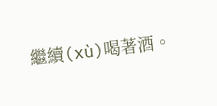繼續(xù)喝著酒。